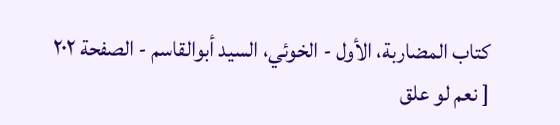كتاب المضاربة، الأول - الخوئي، السيد أبوالقاسم - الصفحة ٢٠٢
[ نعم لو علق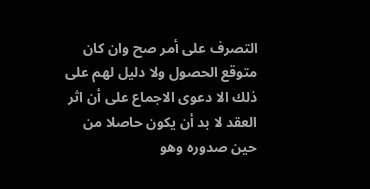التصرف على أمر صح وان كان متوقع الحصول ولا دليل لهم على ذلك الا دعوى الاجماع على أن اثر العقد لا بد أن يكون حاصلا من حين صدوره وهو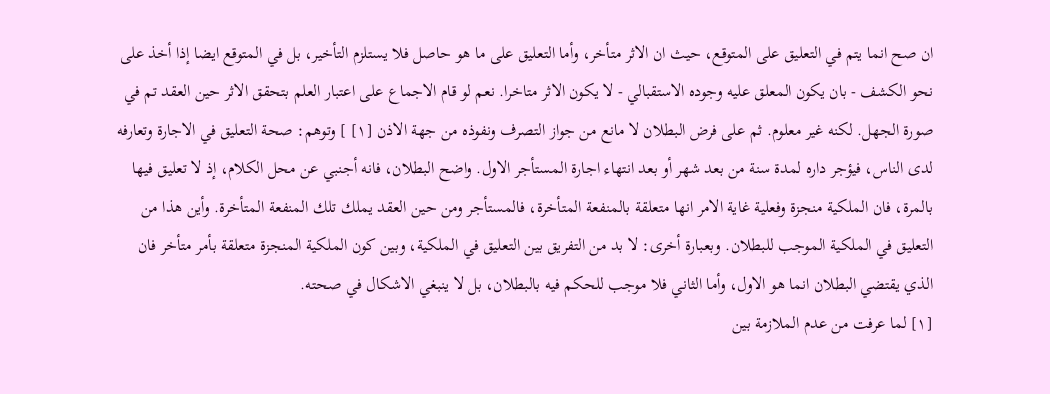ان صح انما يتم في التعليق على المتوقع، حيث ان الاثر متأخر، وأما التعليق على ما هو حاصل فلا يستلزم التأخير، بل في المتوقع ايضا إذا أخذ على نحو الكشف - بان يكون المعلق عليه وجوده الاستقبالي - لا يكون الاثر متاخرا. نعم لو قام الاجماع على اعتبار العلم بتحقق الاثر حين العقد تم في صورة الجهل. لكنه غير معلوم. ثم على فرض البطلان لا مانع من جواز التصرف ونفوذه من جهة الاذن [١] ] وتوهم: صحة التعليق في الاجارة وتعارفه لدى الناس، فيؤجر داره لمدة سنة من بعد شهر أو بعد انتهاء اجارة المستأجر الاول. واضح البطلان، فانه أجنبي عن محل الكلام، إذ لا تعليق فيها بالمرة، فان الملكية منجزة وفعلية غاية الامر انها متعلقة بالمنفعة المتأخرة، فالمستأجر ومن حين العقد يملك تلك المنفعة المتأخرة. وأين هذا من التعليق في الملكية الموجب للبطلان. وبعبارة أخرى: لا بد من التفريق بين التعليق في الملكية، وبين كون الملكية المنجزة متعلقة بأمر متأخر فان الذي يقتضي البطلان انما هو الاول، وأما الثاني فلا موجب للحكم فيه بالبطلان، بل لا ينبغي الاشكال في صحته.
[١] لما عرفت من عدم الملازمة بين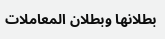بطلانها وبطلان المعاملات